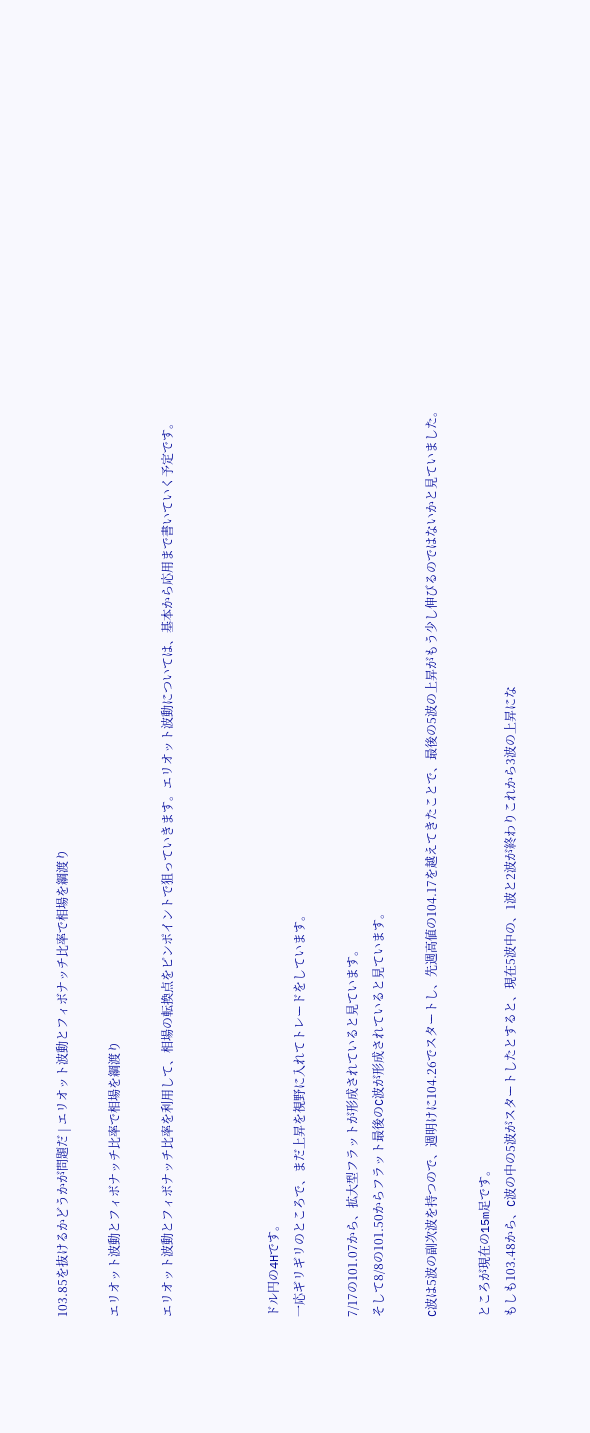103.85を抜けるかどうかが問題だ | エリオット波動とフィボナッチ比率で相場を綱渡り

エリオット波動とフィボナッチ比率で相場を綱渡り

エリオット波動とフィボナッチ比率を利用して、相場の転換点をピンポイントで狙っていきます。エリオット波動については、基本から応用まで書いていく予定です。



ドル円の4Hです。
一応ギリギリのところで、まだ上昇を視野に入れてトレードをしています。

7/17の101.07から、拡大型フラットが形成されていると見ています。
そして8/8の101.50からフラット最後のC波が形成されていると見ています。

C波は5波の副次波を持つので、週明けに104.26でスタートし、先週高値の104.17を越えてきたことで、最後の5波の上昇がもう少し伸びるのではないかと見ていました。

ところが現在の15m足です。
もしも103.48から、C波の中の5波がスタートしたとすると、現在5波中の、1波と2波が終わりこれから3波の上昇にな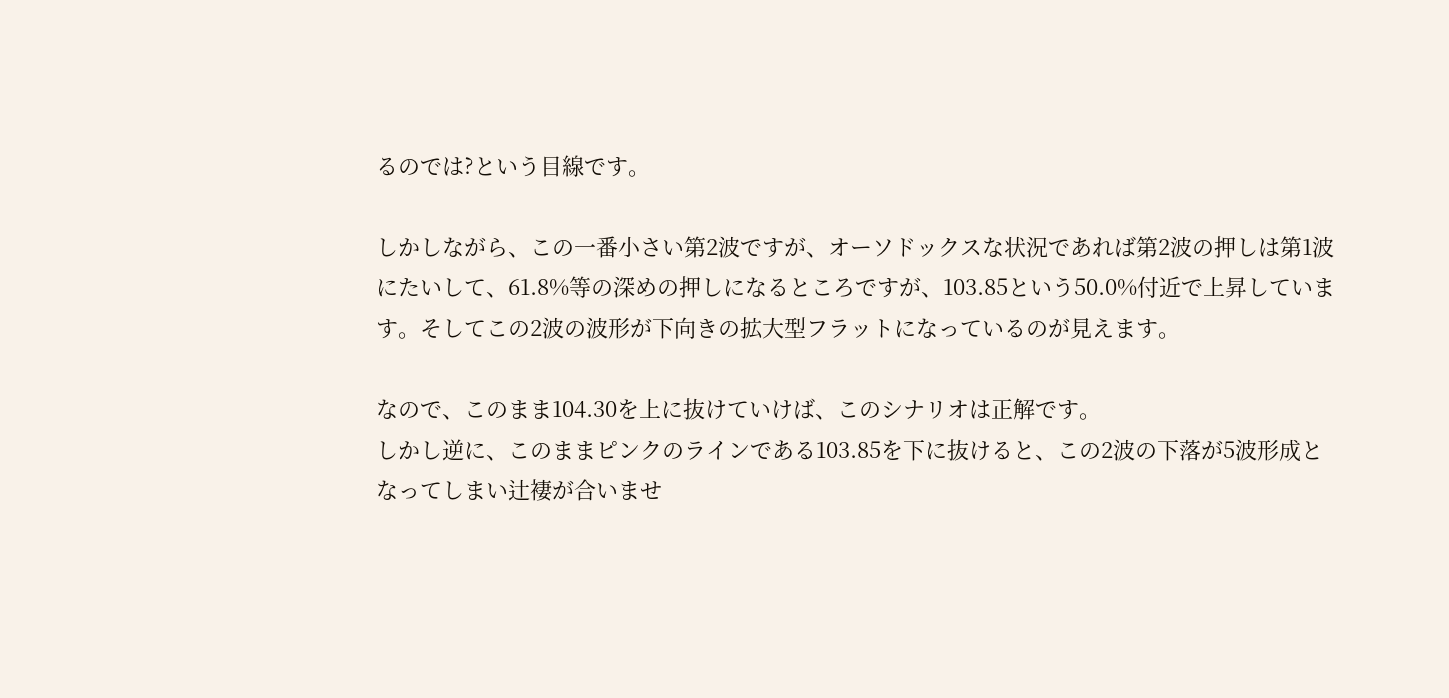るのでは?という目線です。

しかしながら、この一番小さい第2波ですが、オーソドックスな状況であれば第2波の押しは第1波にたいして、61.8%等の深めの押しになるところですが、103.85という50.0%付近で上昇しています。そしてこの2波の波形が下向きの拡大型フラットになっているのが見えます。

なので、このまま104.30を上に抜けていけば、このシナリオは正解です。
しかし逆に、このままピンクのラインである103.85を下に抜けると、この2波の下落が5波形成となってしまい辻褄が合いませ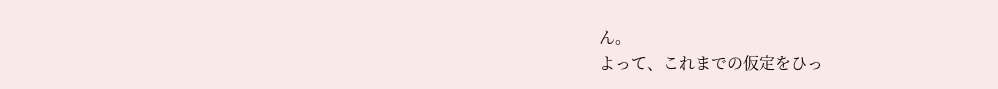ん。
よって、これまでの仮定をひっ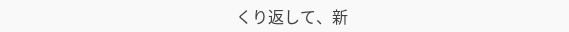くり返して、新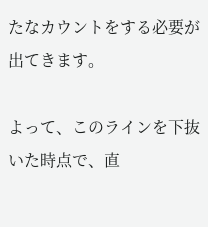たなカウントをする必要が出てきます。

よって、このラインを下抜いた時点で、直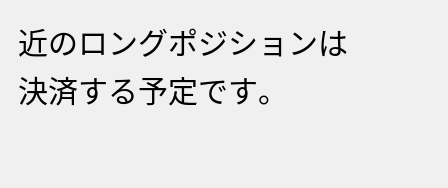近のロングポジションは決済する予定です。